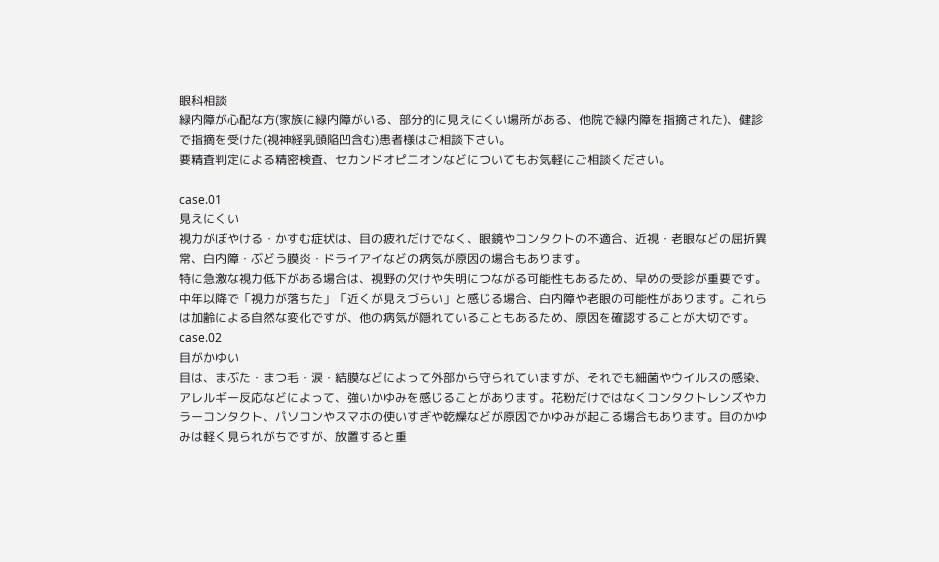眼科相談
緑内障が心配な方(家族に緑内障がいる、部分的に見えにくい場所がある、他院で緑内障を指摘された)、健診で指摘を受けた(視神経乳頭陥凹含む)患者様はご相談下さい。
要精査判定による精密検査、セカンドオピニオンなどについてもお気軽にご相談ください。

case.01
見えにくい
視力がぼやける・かすむ症状は、目の疲れだけでなく、眼鏡やコンタクトの不適合、近視・老眼などの屈折異常、白内障・ぶどう膜炎・ドライアイなどの病気が原因の場合もあります。
特に急激な視力低下がある場合は、視野の欠けや失明につながる可能性もあるため、早めの受診が重要です。
中年以降で「視力が落ちた」「近くが見えづらい」と感じる場合、白内障や老眼の可能性があります。これらは加齢による自然な変化ですが、他の病気が隠れていることもあるため、原因を確認することが大切です。
case.02
目がかゆい
目は、まぶた・まつ毛・涙・結膜などによって外部から守られていますが、それでも細菌やウイルスの感染、アレルギー反応などによって、強いかゆみを感じることがあります。花粉だけではなくコンタクトレンズやカラーコンタクト、パソコンやスマホの使いすぎや乾燥などが原因でかゆみが起こる場合もあります。目のかゆみは軽く見られがちですが、放置すると重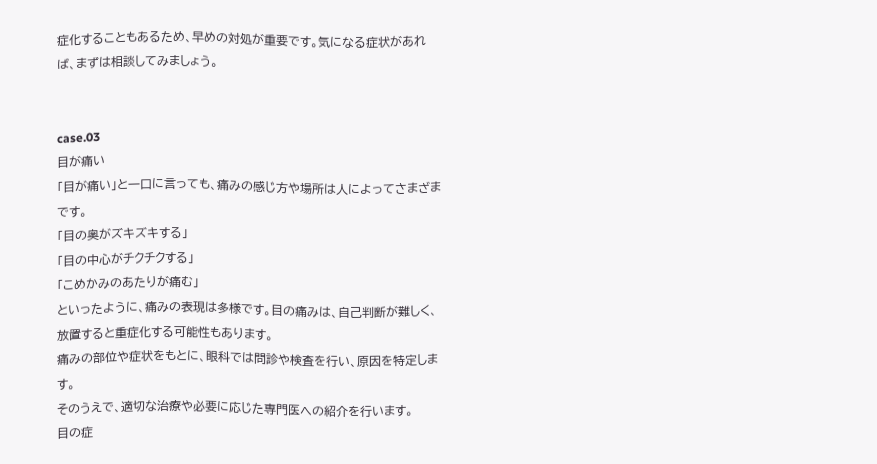症化することもあるため、早めの対処が重要です。気になる症状があれば、まずは相談してみましょう。


case.03
目が痛い
「目が痛い」と一口に言っても、痛みの感じ方や場所は人によってさまざまです。
「目の奥がズキズキする」
「目の中心がチクチクする」
「こめかみのあたりが痛む」
といったように、痛みの表現は多様です。目の痛みは、自己判断が難しく、放置すると重症化する可能性もあります。
痛みの部位や症状をもとに、眼科では問診や検査を行い、原因を特定します。
そのうえで、適切な治療や必要に応じた専門医への紹介を行います。
目の症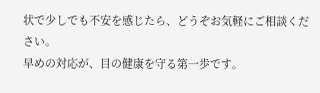状で少しでも不安を感じたら、どうぞお気軽にご相談ください。
早めの対応が、目の健康を守る第一歩です。